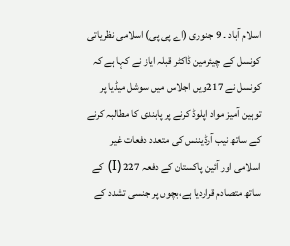اسلام آباد ۔ 9 جنوری (اے پی پی) اسلامی نظریاتی کونسل کے چیئرمین ڈاکٹر قبلہ ایاز نے کہا ہے کہ کونسل نے 217ویں اجلاس میں سوشل میڈیا پر توہین آمیز مواد اپلوڈ کرنے پر پابندی کا مطالبہ کرنے کے ساتھ نیب آرڈیننس کی متعدد دفعات غیر اسلامی اور آئین پاکستان کے دفعہ 227 (I) کے ساتھ متصادم قراردیا ہے،بچوں پر جنسی تشدد کے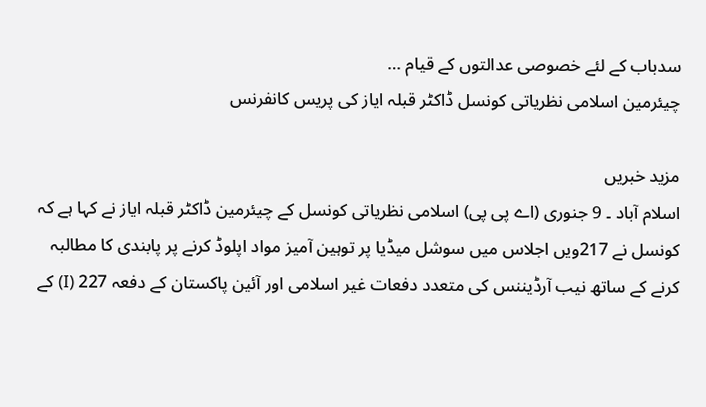سدباب کے لئے خصوصی عدالتوں کے قیام …
چیئرمین اسلامی نظریاتی کونسل ڈاکٹر قبلہ ایاز کی پریس کانفرنس

مزید خبریں
اسلام آباد ۔ 9 جنوری (اے پی پی) اسلامی نظریاتی کونسل کے چیئرمین ڈاکٹر قبلہ ایاز نے کہا ہے کہ کونسل نے 217ویں اجلاس میں سوشل میڈیا پر توہین آمیز مواد اپلوڈ کرنے پر پابندی کا مطالبہ کرنے کے ساتھ نیب آرڈیننس کی متعدد دفعات غیر اسلامی اور آئین پاکستان کے دفعہ 227 (I) کے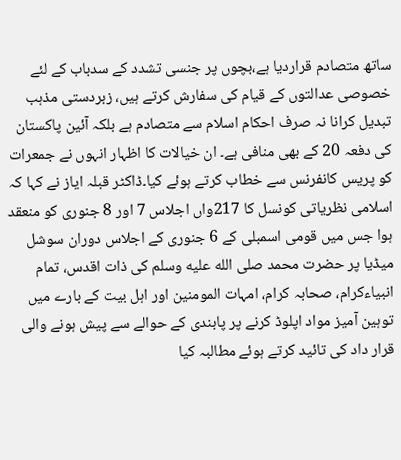ساتھ متصادم قراردیا ہے،بچوں پر جنسی تشدد کے سدباب کے لئے خصوصی عدالتوں کے قیام کی سفارش کرتے ہیں، زبردستی مذہب تبدیل کرانا نہ صرف احکام اسلام سے متصادم ہے بلکہ آئین پاکستان کی دفعہ 20 کے بھی منافی ہے۔ ان خیالات کا اظہار انہوں نے جمعرات کو پریس کانفرنس سے خطاب کرتے ہوئے کیا۔ڈاکٹر قبلہ ایاز نے کہا کہ اسلامی نظریاتی کونسل کا 217واں اجلاس 7 اور 8 جنوری کو منعقد ہوا جس میں قومی اسمبلی کے 6 جنوری کے اجلاس دوران سوشل میڈیا پر حضرت محمد صلى الله عليه وسلم کی ذات اقدس، تمام انبیاءکرام، صحابہ کرام، امہات المومنین اور اہل بیت کے بارے میں توہین آمیز مواد اپلوڈ کرنے پر پابندی کے حوالے سے پیش ہونے والی قرار داد کی تائید کرتے ہوئے مطالبہ کیا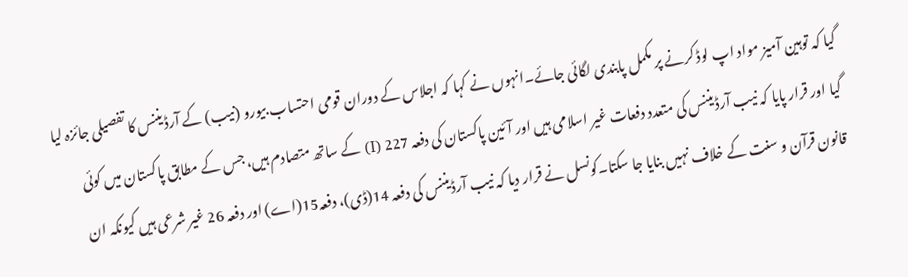گیا کہ توہین آمیز مواد اپ لوڈ کرنے پر مکمل پابندی لگائی جائے۔انہوں نے کہا کہ اجلاس کے دوران قومی احتساب بیورو (نیب) کے آرڈیننس کا تفصیلی جائزہ لیا گیا اور قرار پایا کہ نیب آرڈیننس کی متعدد دفعات غیر اسلامی ہیں اور آئین پاکستان کی دفعہ 227 (I) کے ساتھ متصادم ہیں، جس کے مطابق پاکستان میں کوئی قانون قرآن و سنت کے خلاف نہیں بنایا جا سکتا۔کونسل نے قرار دیا کہ نیب آرڈیننس کی دفعہ 14(ڈی)، دفعہ15(اے) اور دفعہ 26 غیر شرعی ہیں کیونکہ ان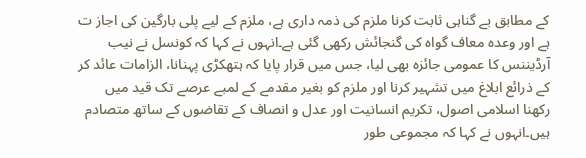کے مطابق بے گناہی ثابت کرنا ملزم کی ذمہ داری ہے، ملزم کے لیے پلی بارگین کی اجاز ت ہے اور وعدہ معاف گواہ کی گنجائش رکھی گئی ہے۔انہوں نے کہا کہ کونسل نے نیب آرڈیننس کا عمومی جائزہ بھی لیا، جس میں قرار پایا کہ ہتھکڑی پہنانا، الزامات عائد کر کے ذرائع ابلاغ میں تشہیر کرنا اور ملزم کو بغیر مقدمے کے لمبے عرصے تک قید میں رکھنا اسلامی اصول، تکریم انسانیت اور عدل و انصاف کے تقاضوں کے ساتھ متصادم ہیں۔انہوں نے کہا کہ مجموعی طور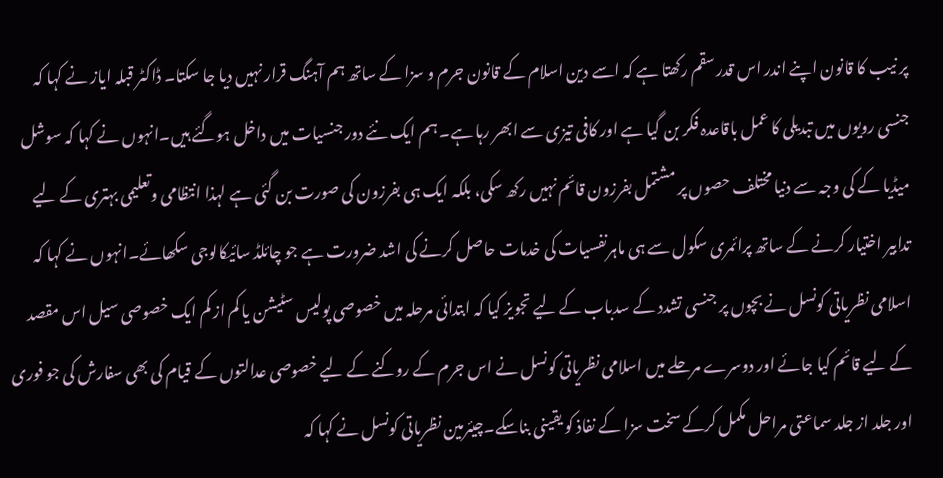پر نیب کا قانون اپنے اندر اس قدر سقم رکھتا ہے کہ اسے دین اسلام کے قانون جرم و سزا کے ساتھ ہم آہنگ قرار نہیں دیا جا سکتا۔ ڈاکٹر قبلہ ایاز نے کہا کہ جنسی رویوں میں تبدیلی کا عمل باقاعدہ فکر بن گیا ہے اور کافی تیزی سے ابھر رہا ہے۔ ہم ایک نئے دور جنسیات میں داخل ہوگئے ہیں۔انہوں نے کہا کہ سوشل میڈیا کے کی وجہ سے دنیا مختلف حصوں پر مشتمل بفرزون قائم نہیں رکھ سکی، بلکہ ایک ہی بفرزون کی صورت بن گئی ہے لہذا انتظامی وتعلیمی بہتری کے لیے تدابیر اختیار کرنے کے ساتھ پرائمری سکول سے ہی ماہرنفسیات کی خدمات حاصل کرنے کی اشد ضرورت ہے جو چائلڈ سائیکالوجی سکھائے۔انہوں نے کہا کہ اسلامی نظریاتی کونسل نے بچوں پر جنسی تشدد کے سدباب کے لیے تجویز کیا کہ ابتدائی مرحلہ میں خصوصی پولیس سٹیشن یا کم از کم ایک خصوصی سیل اس مقصد کے لیے قائم کیا جائے اور دوسرے مرحلے میں اسلامی نظریاتی کونسل نے اس جرم کے روکنے کے لیے خصوصی عدالتوں کے قیام کی بھی سفارش کی جو فوری اور جلد از جلد سماعتی مراحل مکمل کرکے سخت سزا کے نفاذ کو یقینی بناسکے۔چیئرمین نظریاتی کونسل نے کہا کہ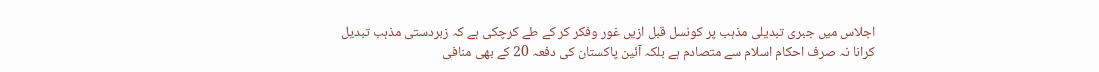اجلاس میں جبری تبدیلی مذہب پر کونسل قبل ازیں غور وفکر کر کے طے کرچکی ہے کہ زبردستی مذہب تبدیل کرانا نہ صرف احکام اسلام سے متصادم ہے بلکہ آئین پاکستان کی دفعہ 20 کے بھی منافی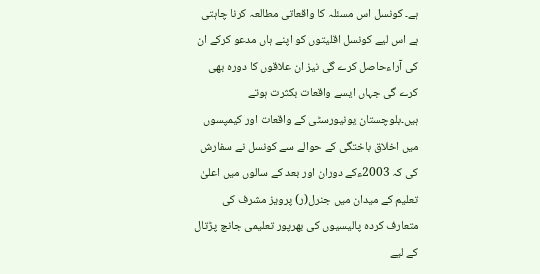ہے۔ کونسل اس مسئلہ کا واقعاتی مطالعہ کرنا چاہتی ہے اس لیے کونسل اقلیتوں کو اپنے ہاں مدعو کرکے ان کی آراءحاصل کرے گی نیز ان علاقوں کا دورہ بھی کرے گی جہاں ایسے واقعات بکثرت ہوتے ہیں۔بلوچستان یونیورسٹی کے واقعات اور کیمپسوں میں اخلاق باختگی کے حوالے سے کونسل نے سفارش کی کہ 2003ءکے دوران اور بعد کے سالوں میں اعلیٰ تعلیم کے میدان میں جنرل(ر) پرویز مشرف کی متعارف کردہ پالیسیوں کی بھرپور تعلیمی جانچ پڑتال کے لیے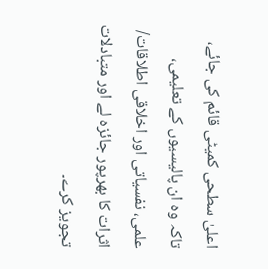اعلیٰ سطحی کمیٹی قائم کی جائے، تاکہ وہ ان پالیسیوں کے تعلیمی، علمی، نفسیاتی اور اخلاقی اطلاقات/ اثرات کا بھرپور جائزہ لے اور متبادلات تجویز کرے۔